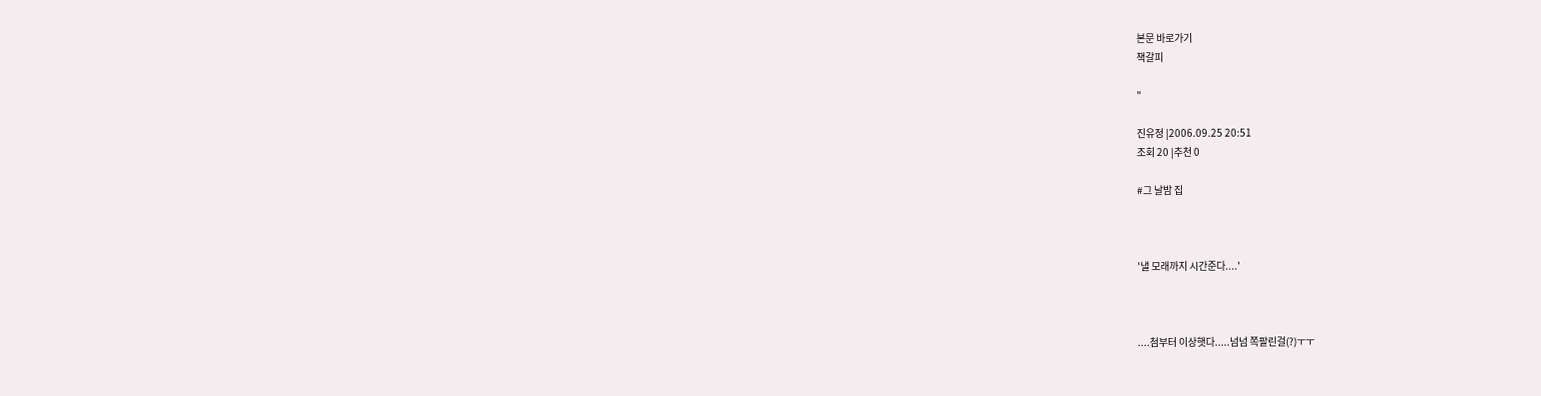본문 바로가기
책갈피

"

진유정 |2006.09.25 20:51
조회 20 |추천 0

#그 날밤 집



'낼 모래까지 시간준다....'



....첨부터 이상햇다.....넘넘 쪽팔린걸(?)ㅜㅜ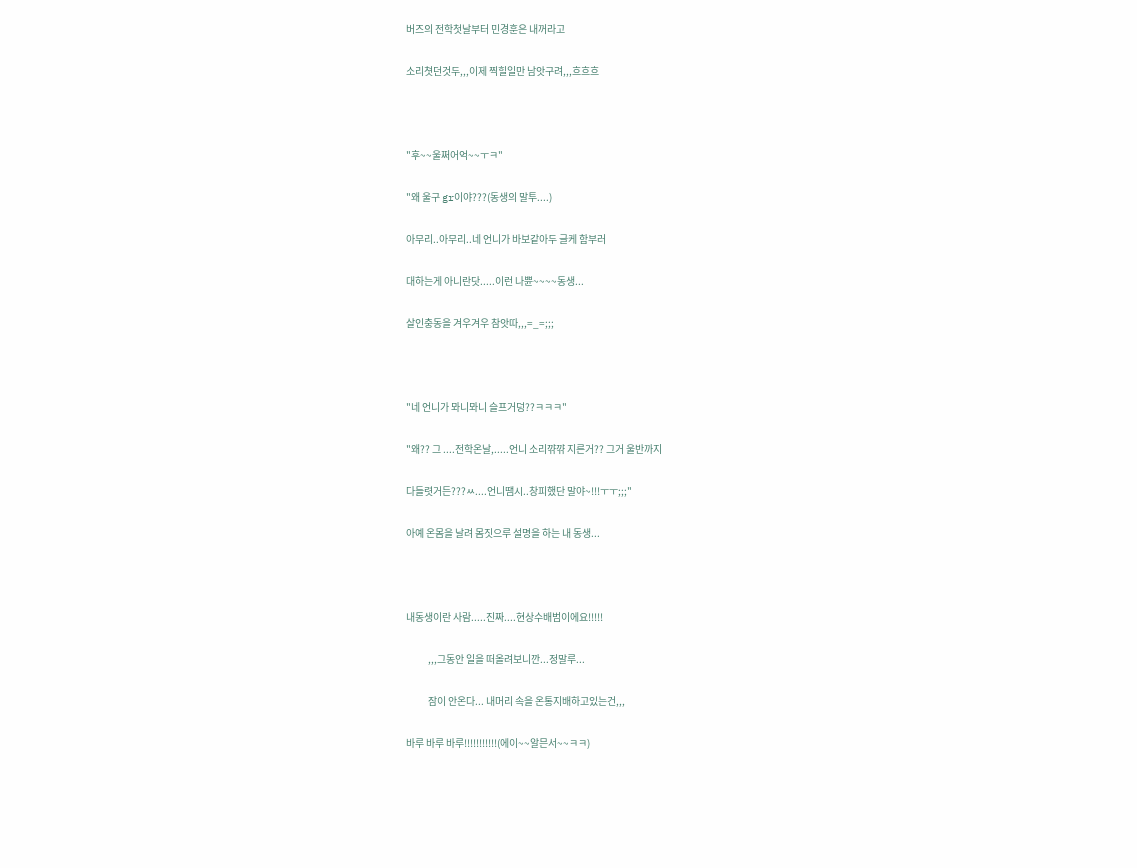버즈의 전학첫날부터 민경훈은 내꺼라고

소리쳣던것두,,,이제 찍힐일만 남앗구려,,,흐흐흐



"후~~울쩌어억~~ㅜㅋ"

"왜 울구 gr이야???(동생의 말투....)

아무리..아무리..네 언니가 바보같아두 글케 함부러

대하는게 아니란닷.....이런 나쁀~~~~동생...

살인충동을 겨우겨우 참앗따,,,=_=;;;



"네 언니가 뫄니뫄니 슬프거덩??ㅋㅋㅋ"

"왜?? 그 ....전학온날,.....언니 소리꺆꺆 지른거?? 그거 울반까지

다들렷거든???ㅆ....언니땜시..창피했단 말야~!!!ㅜㅜ;;;"

아예 온몸을 날려 몸짓으루 설명을 하는 내 동생...



내동생이란 사람.....진짜....현상수배범이에요!!!!!

           ,,,그동안 일을 떠올려보니깐...정말루...

           잠이 안온다... 내머리 속을 온통지배하고있는건,,,

바루 바루 바루!!!!!!!!!!!(에이~~알믄서~~ㅋㅋ)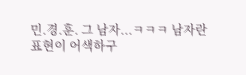민.경.훈. 그 남자...ㅋㅋㅋ 남자란 표현이 어색하구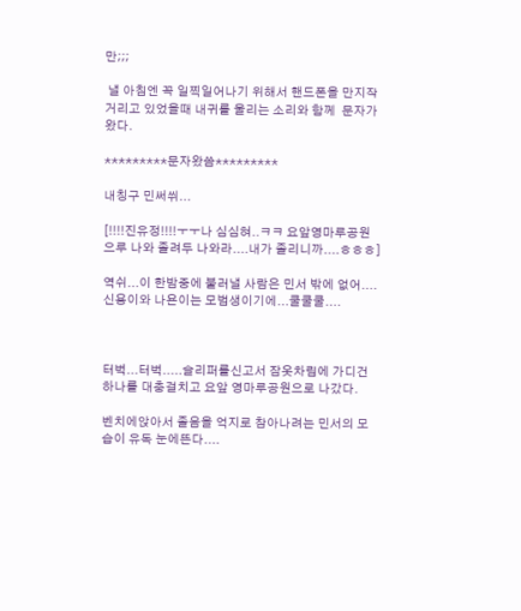만;;;

 낼 아침엔 꼭 일찍일어나기 위해서 핸드폰을 만지작거리고 있었을때 내귀를 울리는 소리와 함께  문자가 왔다.

*********문자왔씀*********

내칭구 민써쒸...

[!!!!진유정!!!!ㅜㅜ나 심심혀..ㅋㅋ 요앞영마루공원으루 나와 졸려두 나와라....내가 졸리니까....ㅎㅎㅎ]

역쉬...이 한밤중에 불러낼 사람은 민서 밖에 없어....신용이와 나욘이는 모범생이기에...쿨쿨쿨....



터벅...터벅.....슬리퍼를신고서 잠옷차림에 가디건 하나를 대충걸치고 요앞 영마루공원으로 나갔다.

벤치에앉아서 졸음을 억지로 참아나려는 민서의 모습이 유독 눈에뜬다....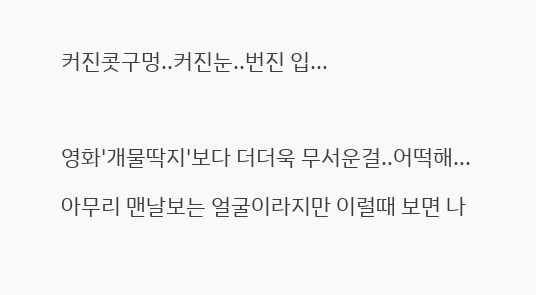커진콧구멍..커진눈..번진 입...



영화'개물딱지'보다 더더욱 무서운걸..어떡해...

아무리 맨날보는 얼굴이라지만 이럴때 보면 나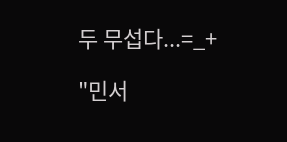두 무섭다...=_+

"민서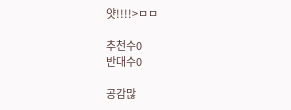얏!!!!>ㅁㅁ

추천수0
반대수0

공감많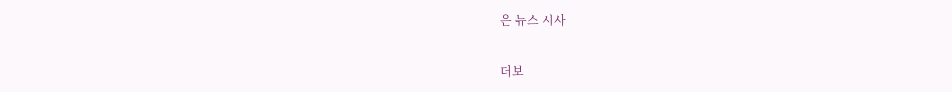은 뉴스 시사

더보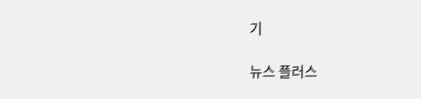기

뉴스 플러스